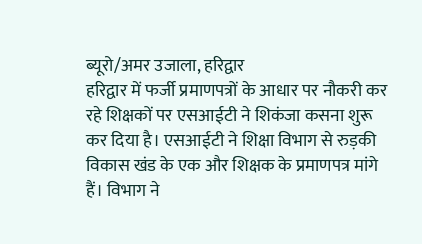ब्यूरो/अमर उजाला, हरिद्वार
हरिद्वार में फर्जी प्रमाणपत्रों के आधार पर नौकरी कर रहे शिक्षकों पर एसआईटी ने शिकंजा कसना शुरू कर दिया है। एसआईटी ने शिक्षा विभाग से रुड़की विकास खंड के एक और शिक्षक के प्रमाणपत्र मांगे हैं। विभाग ने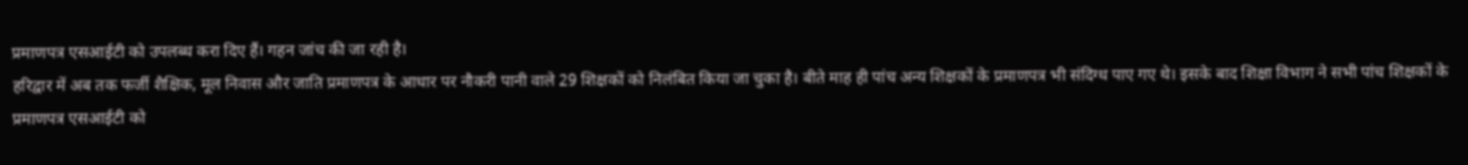प्रमाणपत्र एसआईटी को उपलब्ध करा दिए हैं। गहन जांच की जा रही है।
हरिद्वार में अब तक फर्जी शैक्षिक, मूल निवास और जाति प्रमाणपत्र के आधार पर नौकरी पानी वाले 29 शिक्षकों को निलंबित किया जा चुका है। बीते माह ही पांच अन्य शिक्षकों के प्रमाणपत्र भी संदिग्ध पाए गए थे। इसके बाद शिक्षा विभाग ने सभी पांच शिक्षकों के प्रमाणपत्र एसआईटी को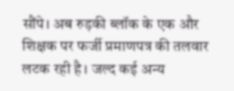सौंपे। अब रुड़की ब्लॉक के एक और शिक्षक पर फर्जी प्रमाणपत्र की तलवार लटक रही है। जल्द कई अन्य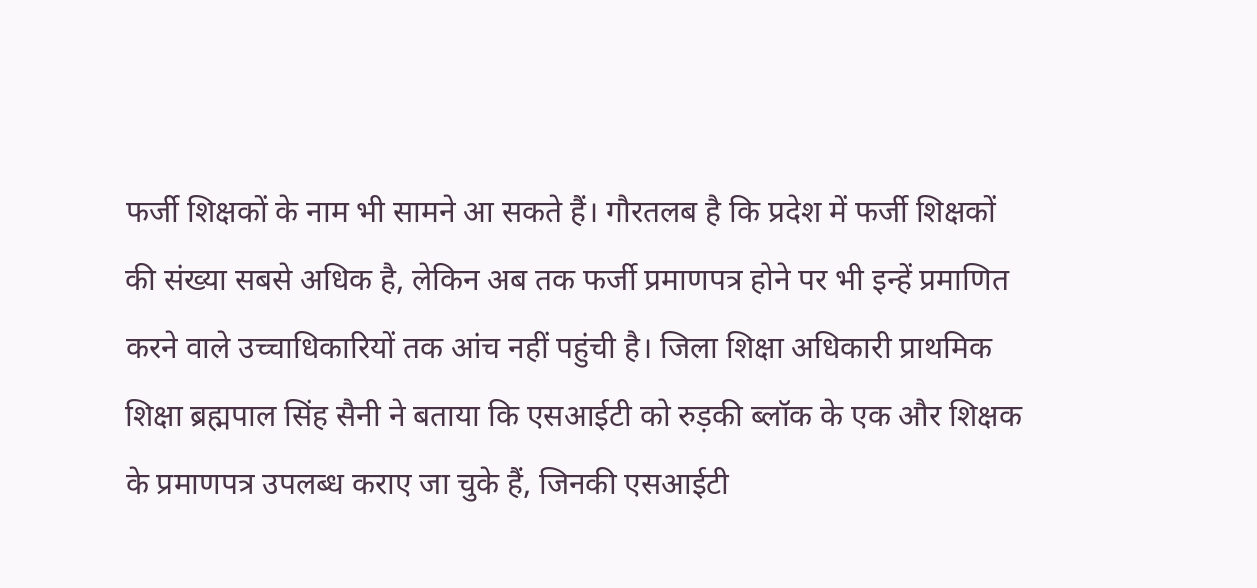फर्जी शिक्षकों के नाम भी सामने आ सकते हैं। गौरतलब है कि प्रदेश में फर्जी शिक्षकों की संख्या सबसे अधिक है, लेकिन अब तक फर्जी प्रमाणपत्र होने पर भी इन्हें प्रमाणित करने वाले उच्चाधिकारियों तक आंच नहीं पहुंची है। जिला शिक्षा अधिकारी प्राथमिक शिक्षा ब्रह्मपाल सिंह सैनी ने बताया कि एसआईटी को रुड़की ब्लॉक के एक और शिक्षक के प्रमाणपत्र उपलब्ध कराए जा चुके हैं, जिनकी एसआईटी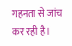गहनता से जांच कर रही है।